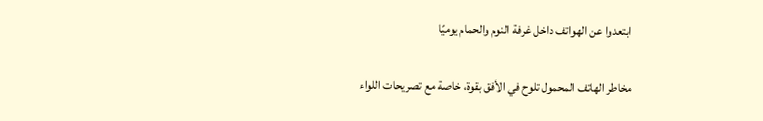ابتعدوا عن الهواتف داخل غرفة النوم والحمام يوميًا

مخاطر الهاتف المحمول تلوح في الأفق بقوة، خاصة مع تصريحات اللواء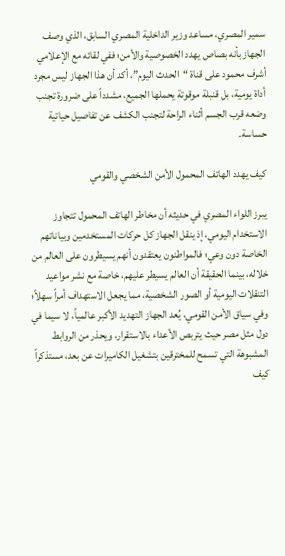سمير المصري، مساعد وزير الداخلية المصري السابق، الذي وصف الجهاز بأنه بصاص يهدد الخصوصية والأمن؛ ففي لقائه مع الإعلامي أشرف محمود على قناة “الحدث اليوم”، أكد أن هذا الجهاز ليس مجرد أداة يومية، بل قنبلة موقوتة يحملها الجميع، مشدداً على ضرورة تجنب وضعه قرب الجسم أثناء الراحة لتجنب الكشف عن تفاصيل حياتية حساسة.

كيف يهدد الهاتف المحمول الأمن الشخصي والقومي

يبرز اللواء المصري في حديثه أن مخاطر الهاتف المحمول تتجاوز الاستخدام اليومي، إذ ينقل الجهاز كل حركات المستخدمين وبياناتهم الخاصة دون وعي؛ فالمواطنون يعتقدون أنهم يسيطرون على العالم من خلاله، بينما الحقيقة أن العالم يسيطر عليهم، خاصة مع نشر مواعيد التنقلات اليومية أو الصور الشخصية، مما يجعل الاستهداف أمراً سهلاً؛ وفي سياق الأمن القومي، يُعد الجهاز التهديد الأكبر عالمياً، لا سيما في دول مثل مصر حيث يتربص الأعداء بالاستقرار، ويحذر من الروابط المشبوهة التي تسمح للمخترقين بتشغيل الكاميرات عن بعد، مستذكراً كيف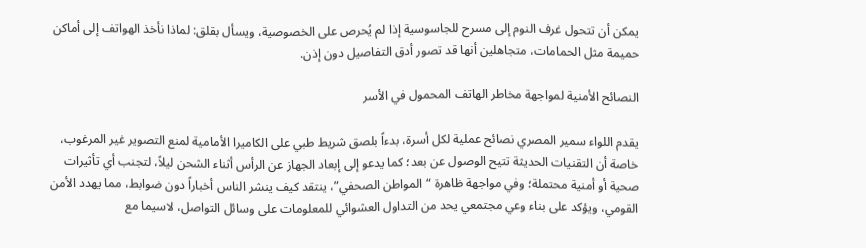يمكن أن تتحول غرف النوم إلى مسرح للجاسوسية إذا لم يُحرص على الخصوصية، ويسأل بقلق: لماذا نأخذ الهواتف إلى أماكن حميمة مثل الحمامات، متجاهلين أنها قد تصور أدق التفاصيل دون إذن.

النصائح الأمنية لمواجهة مخاطر الهاتف المحمول في الأسر

يقدم اللواء سمير المصري نصائح عملية لكل أسرة، بدءاً بلصق شريط طبي على الكاميرا الأمامية لمنع التصوير غير المرغوب، خاصة أن التقنيات الحديثة تتيح الوصول عن بعد؛ كما يدعو إلى إبعاد الجهاز عن الرأس أثناء الشحن ليلاً، لتجنب أي تأثيرات صحية أو أمنية محتملة؛ وفي مواجهة ظاهرة “المواطن الصحفي”، ينتقد كيف ينشر الناس أخباراً دون ضوابط، مما يهدد الأمن القومي، ويؤكد على بناء وعي مجتمعي يحد من التداول العشوائي للمعلومات على وسائل التواصل، لاسيما مع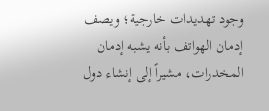وجود تهديدات خارجية؛ ويصف إدمان الهواتف بأنه يشبه إدمان المخدرات، مشيراً إلى إنشاء دول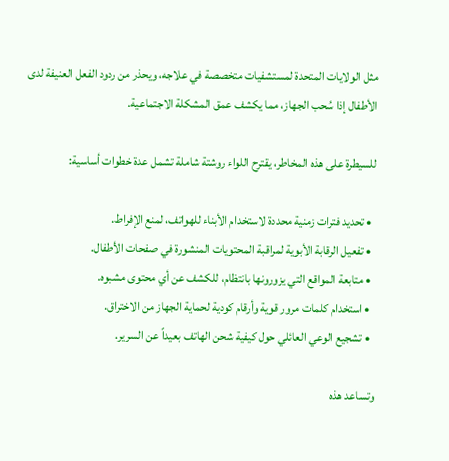مثل الولايات المتحدة لمستشفيات متخصصة في علاجه، ويحذر من ردود الفعل العنيفة لدى الأطفال إذا سُحب الجهاز، مما يكشف عمق المشكلة الاجتماعية.

للسيطرة على هذه المخاطر، يقترح اللواء روشتة شاملة تشمل عدة خطوات أساسية:

  • تحديد فترات زمنية محددة لاستخدام الأبناء للهواتف، لمنع الإفراط.
  • تفعيل الرقابة الأبوية لمراقبة المحتويات المنشورة في صفحات الأطفال.
  • متابعة المواقع التي يزورونها بانتظام، للكشف عن أي محتوى مشبوه.
  • استخدام كلمات مرور قوية وأرقام كودية لحماية الجهاز من الاختراق.
  • تشجيع الوعي العائلي حول كيفية شحن الهاتف بعيداً عن السرير.

وتساعد هذه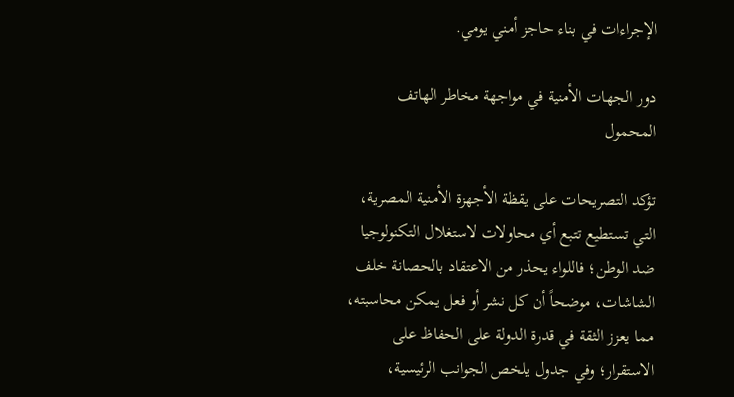الإجراءات في بناء حاجز أمني يومي.

دور الجهات الأمنية في مواجهة مخاطر الهاتف المحمول

تؤكد التصريحات على يقظة الأجهزة الأمنية المصرية، التي تستطيع تتبع أي محاولات لاستغلال التكنولوجيا ضد الوطن؛ فاللواء يحذر من الاعتقاد بالحصانة خلف الشاشات، موضحاً أن كل نشر أو فعل يمكن محاسبته، مما يعزز الثقة في قدرة الدولة على الحفاظ على الاستقرار؛ وفي جدول يلخص الجوانب الرئيسية،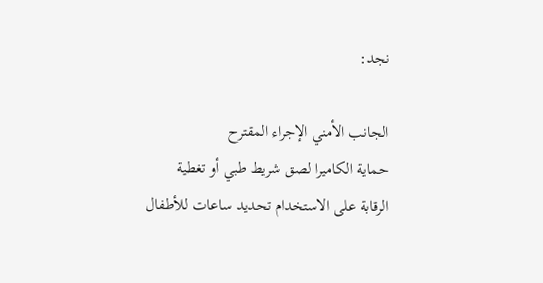نجد:

الجانب الأمني الإجراء المقترح
حماية الكاميرا لصق شريط طبي أو تغطية
الرقابة على الاستخدام تحديد ساعات للأطفال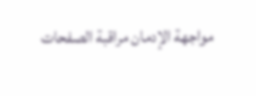مواجهة الإدمان مراقبة الصفحات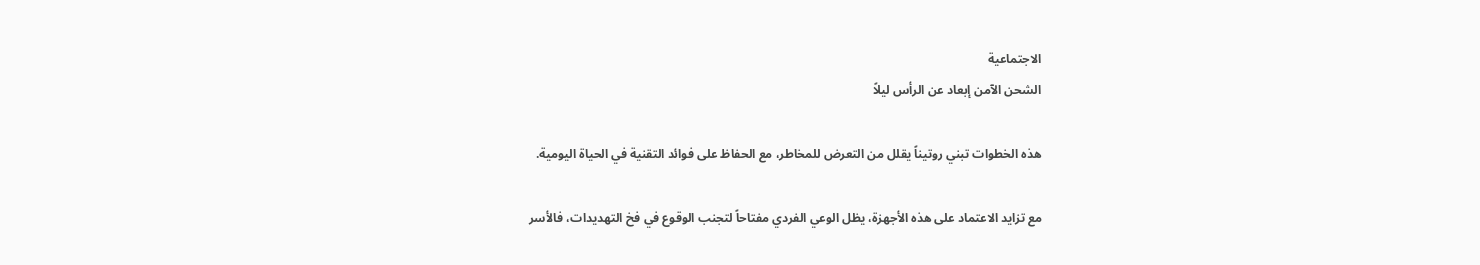الاجتماعية
الشحن الآمن إبعاد عن الرأس ليلاً

هذه الخطوات تبني روتيناً يقلل من التعرض للمخاطر، مع الحفاظ على فوائد التقنية في الحياة اليومية.

مع تزايد الاعتماد على هذه الأجهزة، يظل الوعي الفردي مفتاحاً لتجنب الوقوع في فخ التهديدات، فالأسر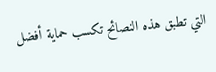التي تطبق هذه النصائح تكسب حماية أفضل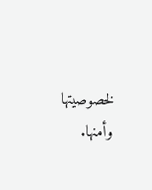لخصوصيتها وأمنها.